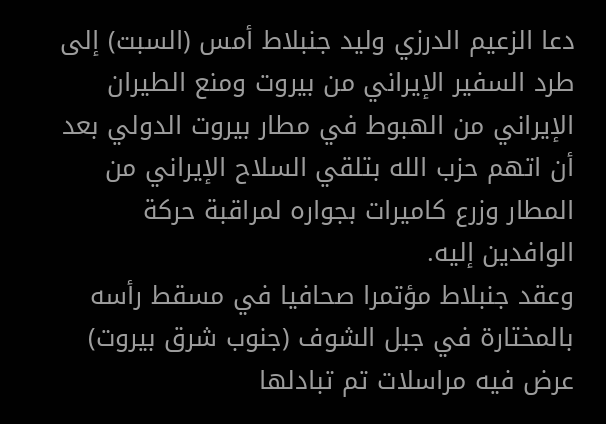دعا الزعيم الدرزي وليد جنبلاط أمس (السبت) إلى طرد السفير الإيراني من بيروت ومنع الطيران الإيراني من الهبوط في مطار بيروت الدولي بعد أن اتهم حزب الله بتلقي السلاح الإيراني من المطار وزرع كاميرات بجواره لمراقبة حركة الوافدين إليه.
وعقد جنبلاط مؤتمرا صحافيا في مسقط رأسه بالمختارة في جبل الشوف (جنوب شرق بيروت) عرض فيه مراسلات تم تبادلها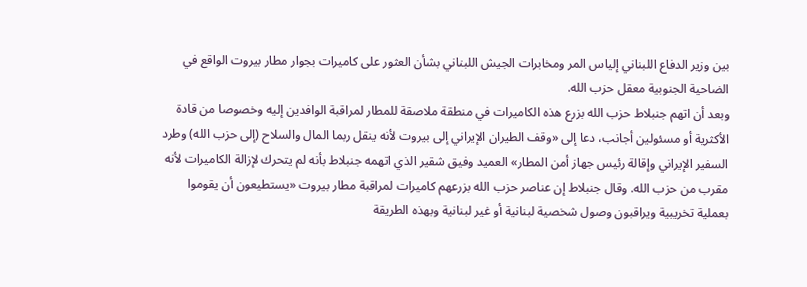بين وزير الدفاع اللبناني إلياس المر ومخابرات الجيش اللبناني بشأن العثور على كاميرات بجوار مطار بيروت الواقع في الضاحية الجنوبية معقل حزب الله.
وبعد أن اتهم جنبلاط حزب الله بزرع هذه الكاميرات في منطقة ملاصقة للمطار لمراقبة الوافدين إليه وخصوصا من قادة الأكثرية أو مسئولين أجانب، دعا إلى «وقف الطيران الإيراني إلى بيروت لأنه ينقل ربما المال والسلاح (إلى حزب الله) وطرد السفير الإيراني وإقالة رئيس جهاز أمن المطار» العميد وفيق شقير الذي اتهمه جنبلاط بأنه لم يتحرك لإزالة الكاميرات لأنه مقرب من حزب الله. وقال جنبلاط إن عناصر حزب الله بزرعهم كاميرات لمراقبة مطار بيروت «يستطيعون أن يقوموا بعملية تخريبية ويراقبون وصول شخصية لبنانية أو غير لبنانية وبهذه الطريقة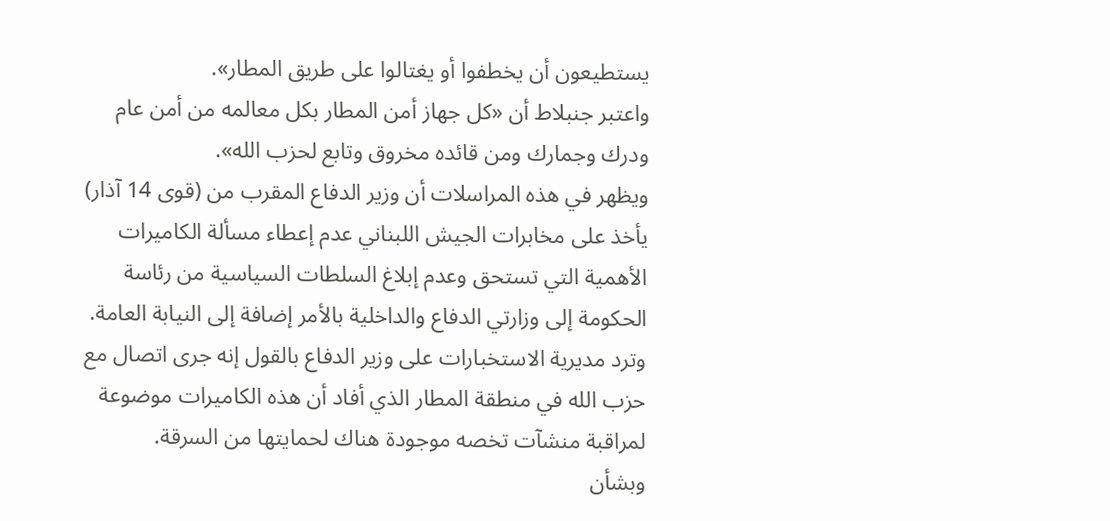يستطيعون أن يخطفوا أو يغتالوا على طريق المطار».
واعتبر جنبلاط أن «كل جهاز أمن المطار بكل معالمه من أمن عام ودرك وجمارك ومن قائده مخروق وتابع لحزب الله».
ويظهر في هذه المراسلات أن وزير الدفاع المقرب من (قوى 14 آذار) يأخذ على مخابرات الجيش اللبناني عدم إعطاء مسألة الكاميرات الأهمية التي تستحق وعدم إبلاغ السلطات السياسية من رئاسة الحكومة إلى وزارتي الدفاع والداخلية بالأمر إضافة إلى النيابة العامة. وترد مديرية الاستخبارات على وزير الدفاع بالقول إنه جرى اتصال مع حزب الله في منطقة المطار الذي أفاد أن هذه الكاميرات موضوعة لمراقبة منشآت تخصه موجودة هناك لحمايتها من السرقة.
وبشأن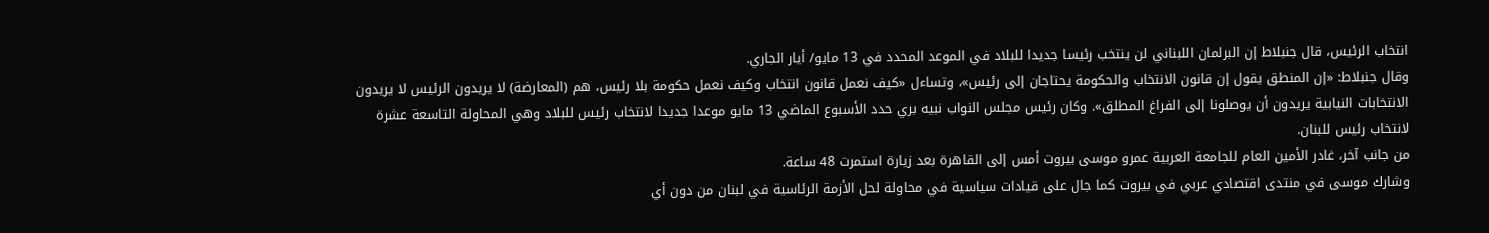انتخاب الرئيس، قال جنبلاط إن البرلمان اللبناني لن ينتخب رئيسا جديدا للبلاد في الموعد المحدد في 13 مايو/ أيار الجاري.
وقال جنبلاط: «إن المنطق يقول إن قانون الانتخاب والحكومة يحتاجان إلى رئيس»، وتساءل «كيف نعمل قانون انتخاب وكيف نعمل حكومة بلا رئيس، هم (المعارضة) لا يريدون الرئيس لا يريدون الانتخابات النيابية يريدون أن يوصلونا إلى الفراغ المطلق». وكان رئيس مجلس النواب نبيه بري حدد الأسبوع الماضي 13 مايو موعدا جديدا لانتخاب رئيس للبلاد وهي المحاولة التاسعة عشرة لانتخاب رئيس للبنان.
من جانب آخر، غادر الأمين العام للجامعة العربية عمرو موسى بيروت أمس إلى القاهرة بعد زيارة استمرت 48 ساعة.
وشارك موسى في منتدى اقتصادي عربي في بيروت كما جال على قيادات سياسية في محاولة لحل الأزمة الرئاسية في لبنان من دون أي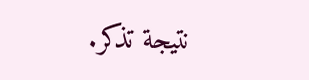نتيجة تذكر.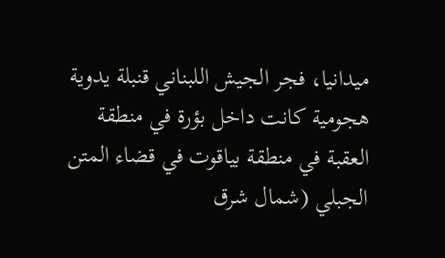ميدانيا، فجر الجيش اللبناني قنبلة يدوية هجومية كانت داخل بؤرة في منطقة العقبة في منطقة بياقوت في قضاء المتن الجبلي (شمال شرق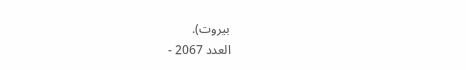بيروت).
العدد 2067 -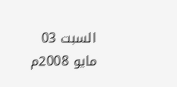السبت 03 مايو 2008م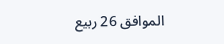الموافق 26 ربيع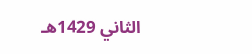الثاني 1429هـ